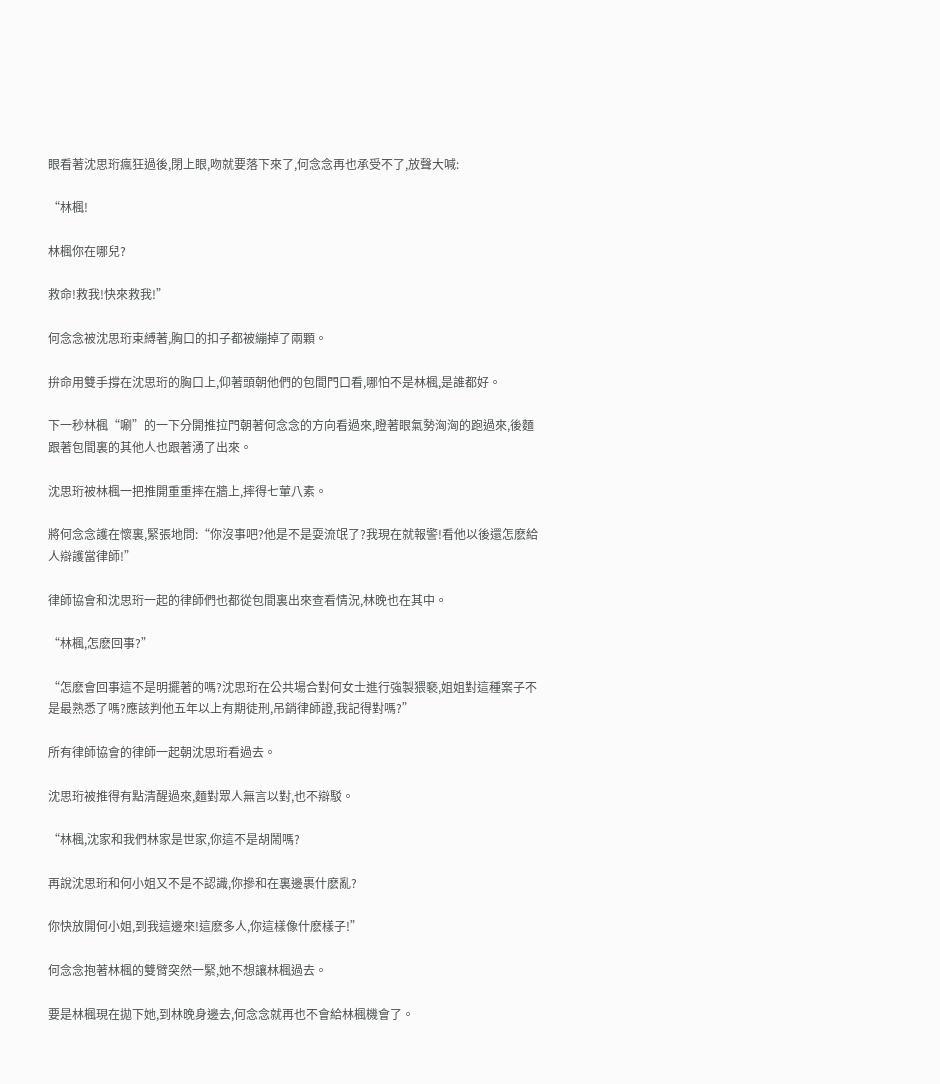眼看著沈思珩瘋狂過後,閉上眼,吻就要落下來了,何念念再也承受不了,放聲大喊:

“林楓!

林楓你在哪兒?

救命!救我!快來救我!”

何念念被沈思珩束縛著,胸口的扣子都被繃掉了兩顆。

拚命用雙手撐在沈思珩的胸口上,仰著頭朝他們的包間門口看,哪怕不是林楓,是誰都好。

下一秒林楓“唰”的一下分開推拉門朝著何念念的方向看過來,瞪著眼氣勢洶洶的跑過來,後麵跟著包間裏的其他人也跟著湧了出來。

沈思珩被林楓一把推開重重摔在牆上,摔得七葷八素。

將何念念護在懷裏,緊張地問:“你沒事吧?他是不是耍流氓了?我現在就報警!看他以後還怎麽給人辯護當律師!”

律師協會和沈思珩一起的律師們也都從包間裏出來查看情況,林晚也在其中。

“林楓,怎麽回事?”

“怎麽會回事這不是明擺著的嗎?沈思珩在公共場合對何女士進行強製猥褻,姐姐對這種案子不是最熟悉了嗎?應該判他五年以上有期徒刑,吊銷律師證,我記得對嗎?”

所有律師協會的律師一起朝沈思珩看過去。

沈思珩被推得有點清醒過來,麵對眾人無言以對,也不辯駁。

“林楓,沈家和我們林家是世家,你這不是胡鬧嗎?

再說沈思珩和何小姐又不是不認識,你摻和在裏邊裹什麽亂?

你快放開何小姐,到我這邊來!這麽多人,你這樣像什麽樣子!”

何念念抱著林楓的雙臂突然一緊,她不想讓林楓過去。

要是林楓現在拋下她,到林晚身邊去,何念念就再也不會給林楓機會了。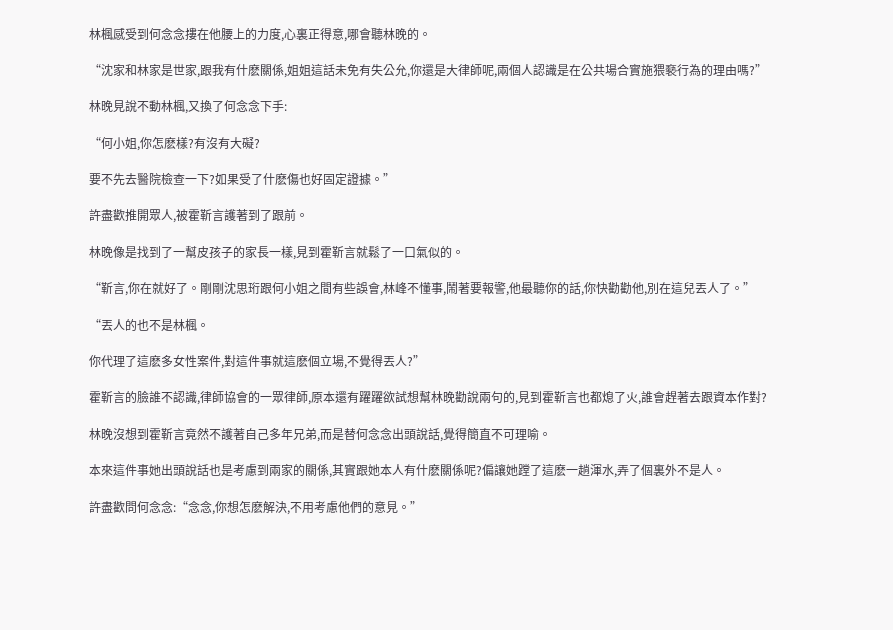林楓感受到何念念摟在他腰上的力度,心裏正得意,哪會聽林晚的。

“沈家和林家是世家,跟我有什麽關係,姐姐這話未免有失公允,你還是大律師呢,兩個人認識是在公共場合實施猥褻行為的理由嗎?”

林晚見說不動林楓,又換了何念念下手:

“何小姐,你怎麽樣?有沒有大礙?

要不先去醫院檢查一下?如果受了什麽傷也好固定證據。”

許盡歡推開眾人,被霍靳言護著到了跟前。

林晚像是找到了一幫皮孩子的家長一樣,見到霍靳言就鬆了一口氣似的。

“靳言,你在就好了。剛剛沈思珩跟何小姐之間有些誤會,林峰不懂事,鬧著要報警,他最聽你的話,你快勸勸他,別在這兒丟人了。”

“丟人的也不是林楓。

你代理了這麽多女性案件,對這件事就這麽個立場,不覺得丟人?”

霍靳言的臉誰不認識,律師協會的一眾律師,原本還有躍躍欲試想幫林晚勸說兩句的,見到霍靳言也都熄了火,誰會趕著去跟資本作對?

林晚沒想到霍靳言竟然不護著自己多年兄弟,而是替何念念出頭說話,覺得簡直不可理喻。

本來這件事她出頭說話也是考慮到兩家的關係,其實跟她本人有什麽關係呢?偏讓她蹚了這麽一趟渾水,弄了個裏外不是人。

許盡歡問何念念:“念念,你想怎麽解決,不用考慮他們的意見。”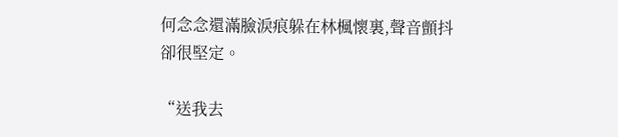何念念還滿臉淚痕躲在林楓懷裏,聲音顫抖卻很堅定。

“送我去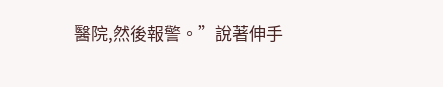醫院,然後報警。”說著伸手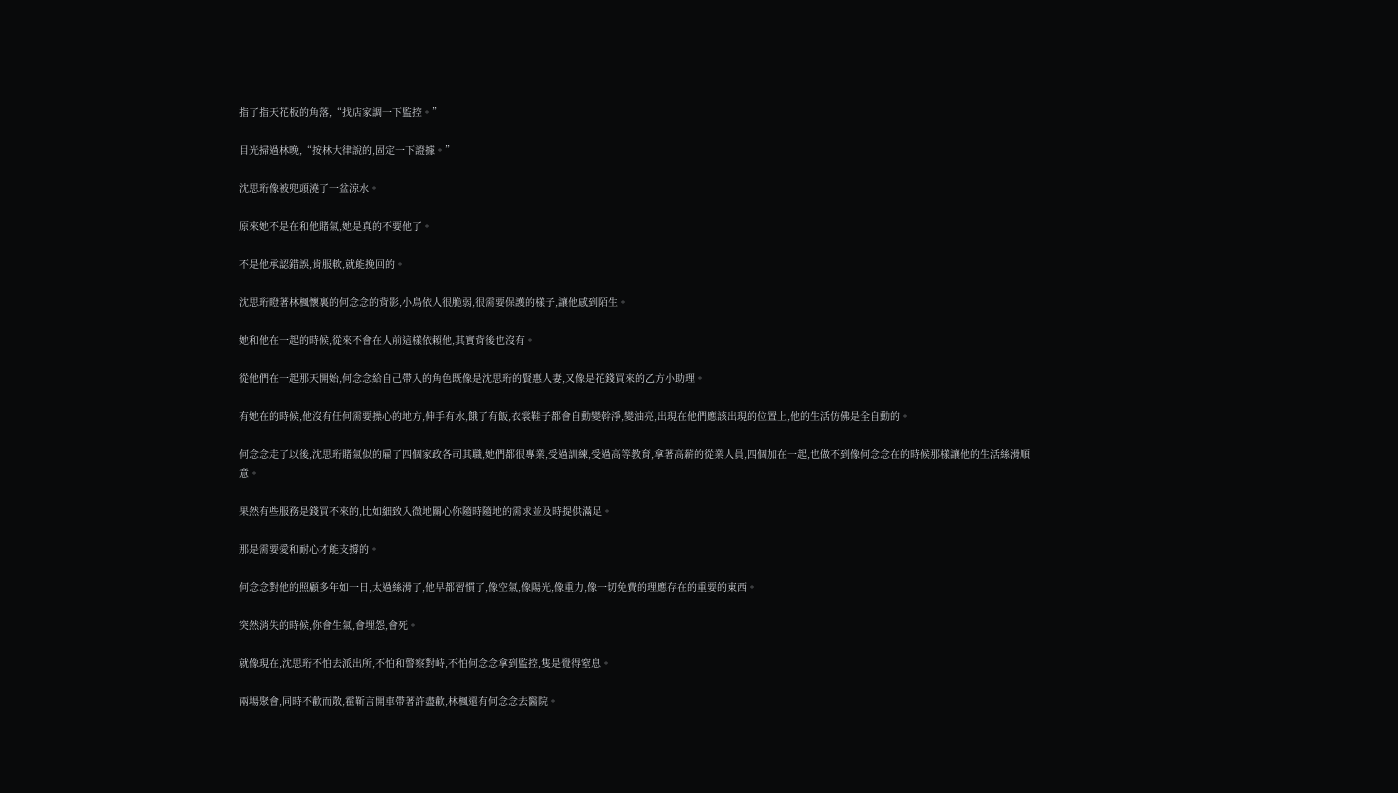指了指天花板的角落,“找店家調一下監控。”

目光掃過林晚,“按林大律說的,固定一下證據。”

沈思珩像被兜頭澆了一盆涼水。

原來她不是在和他賭氣,她是真的不要他了。

不是他承認錯誤,肯服軟,就能挽回的。

沈思珩瞪著林楓懷裏的何念念的背影,小鳥依人很脆弱,很需要保護的樣子,讓他感到陌生。

她和他在一起的時候,從來不會在人前這樣依賴他,其實背後也沒有。

從他們在一起那天開始,何念念給自己帶入的角色既像是沈思珩的賢惠人妻,又像是花錢買來的乙方小助理。

有她在的時候,他沒有任何需要操心的地方,伸手有水,餓了有飯,衣裳鞋子都會自動變幹淨,變油亮,出現在他們應該出現的位置上,他的生活仿佛是全自動的。

何念念走了以後,沈思珩賭氣似的雇了四個家政各司其職,她們都很專業,受過訓練,受過高等教育,拿著高薪的從業人員,四個加在一起,也做不到像何念念在的時候那樣讓他的生活絲滑順意。

果然有些服務是錢買不來的,比如細致入微地關心你隨時隨地的需求並及時提供滿足。

那是需要愛和耐心才能支撐的。

何念念對他的照顧多年如一日,太過絲滑了,他早都習慣了,像空氣,像陽光,像重力,像一切免費的理應存在的重要的東西。

突然消失的時候,你會生氣,會埋怨,會死。

就像現在,沈思珩不怕去派出所,不怕和警察對峙,不怕何念念拿到監控,隻是覺得窒息。

兩場聚會,同時不歡而散,霍靳言開車帶著許盡歡,林楓還有何念念去醫院。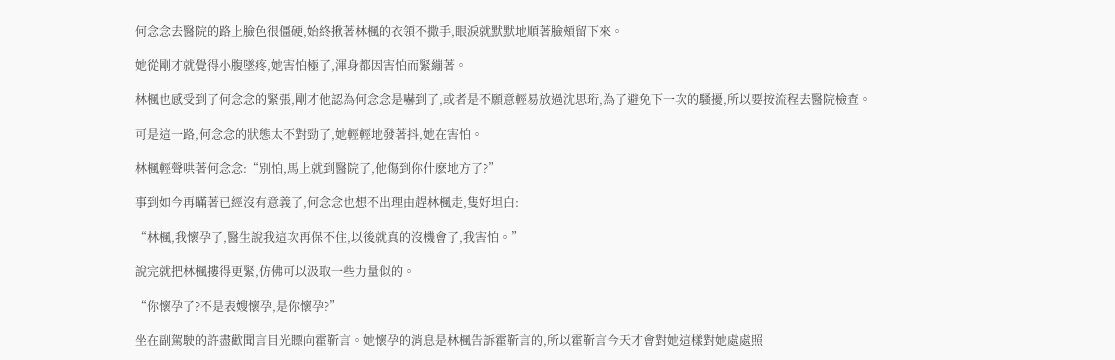何念念去醫院的路上臉色很僵硬,始終揪著林楓的衣領不撒手,眼淚就默默地順著臉頰留下來。

她從剛才就覺得小腹墜疼,她害怕極了,渾身都因害怕而緊繃著。

林楓也感受到了何念念的緊張,剛才他認為何念念是嚇到了,或者是不願意輕易放過沈思珩,為了避免下一次的騷擾,所以要按流程去醫院檢查。

可是這一路,何念念的狀態太不對勁了,她輕輕地發著抖,她在害怕。

林楓輕聲哄著何念念:“別怕,馬上就到醫院了,他傷到你什麽地方了?”

事到如今再瞞著已經沒有意義了,何念念也想不出理由趕林楓走,隻好坦白:

“林楓,我懷孕了,醫生說我這次再保不住,以後就真的沒機會了,我害怕。”

說完就把林楓摟得更緊,仿佛可以汲取一些力量似的。

“你懷孕了?不是表嫂懷孕,是你懷孕?”

坐在副駕駛的許盡歡聞言目光瞟向霍靳言。她懷孕的消息是林楓告訴霍靳言的,所以霍靳言今天才會對她這樣對她處處照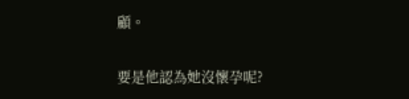顧。

要是他認為她沒懷孕呢?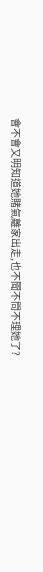會不會又明知道她賭氣離家出走,也不聞不問不理她了?